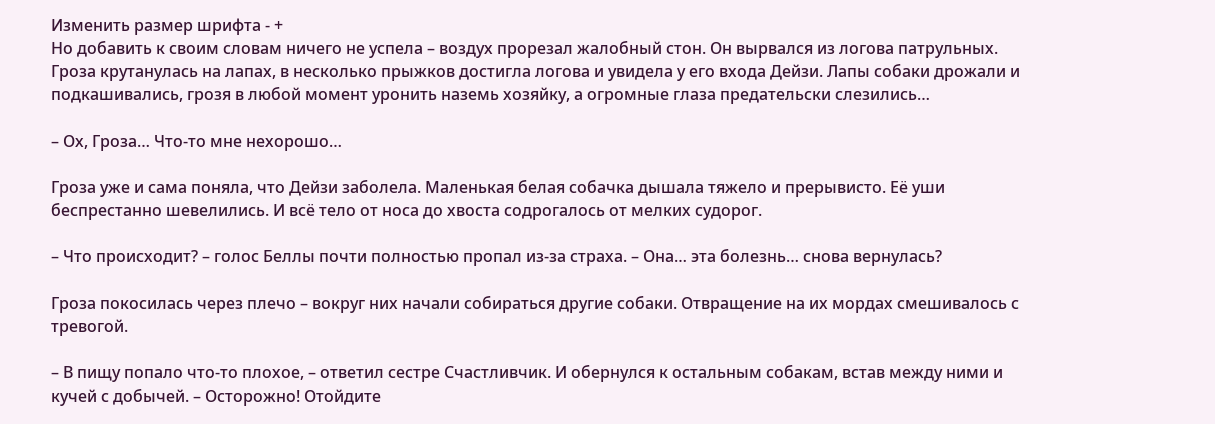Изменить размер шрифта - +
Но добавить к своим словам ничего не успела – воздух прорезал жалобный стон. Он вырвался из логова патрульных. Гроза крутанулась на лапах, в несколько прыжков достигла логова и увидела у его входа Дейзи. Лапы собаки дрожали и подкашивались, грозя в любой момент уронить наземь хозяйку, а огромные глаза предательски слезились…

– Ох, Гроза… Что-то мне нехорошо…

Гроза уже и сама поняла, что Дейзи заболела. Маленькая белая собачка дышала тяжело и прерывисто. Её уши беспрестанно шевелились. И всё тело от носа до хвоста содрогалось от мелких судорог.

– Что происходит? – голос Беллы почти полностью пропал из-за страха. – Она… эта болезнь… снова вернулась?

Гроза покосилась через плечо – вокруг них начали собираться другие собаки. Отвращение на их мордах смешивалось с тревогой.

– В пищу попало что-то плохое, – ответил сестре Счастливчик. И обернулся к остальным собакам, встав между ними и кучей с добычей. – Осторожно! Отойдите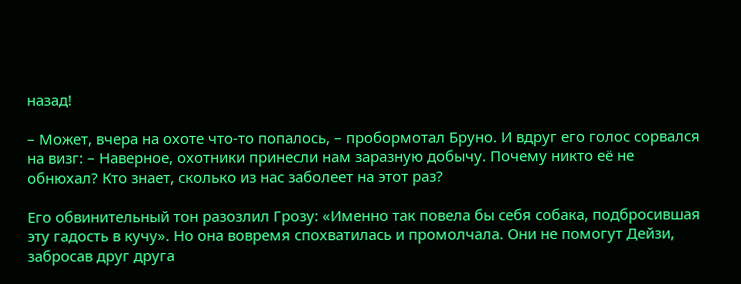назад!

– Может, вчера на охоте что-то попалось, – пробормотал Бруно. И вдруг его голос сорвался на визг: – Наверное, охотники принесли нам заразную добычу. Почему никто её не обнюхал? Кто знает, сколько из нас заболеет на этот раз?

Его обвинительный тон разозлил Грозу: «Именно так повела бы себя собака, подбросившая эту гадость в кучу». Но она вовремя спохватилась и промолчала. Они не помогут Дейзи, забросав друг друга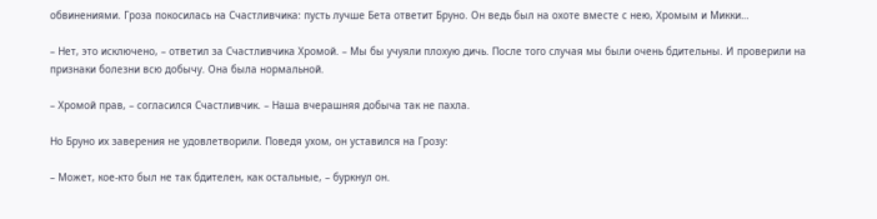обвинениями. Гроза покосилась на Счастливчика: пусть лучше Бета ответит Бруно. Он ведь был на охоте вместе с нею, Хромым и Микки…

– Нет, это исключено, – ответил за Счастливчика Хромой. – Мы бы учуяли плохую дичь. После того случая мы были очень бдительны. И проверили на признаки болезни всю добычу. Она была нормальной.

– Хромой прав, – согласился Счастливчик. – Наша вчерашняя добыча так не пахла.

Но Бруно их заверения не удовлетворили. Поведя ухом, он уставился на Грозу:

– Может, кое-кто был не так бдителен, как остальные, – буркнул он.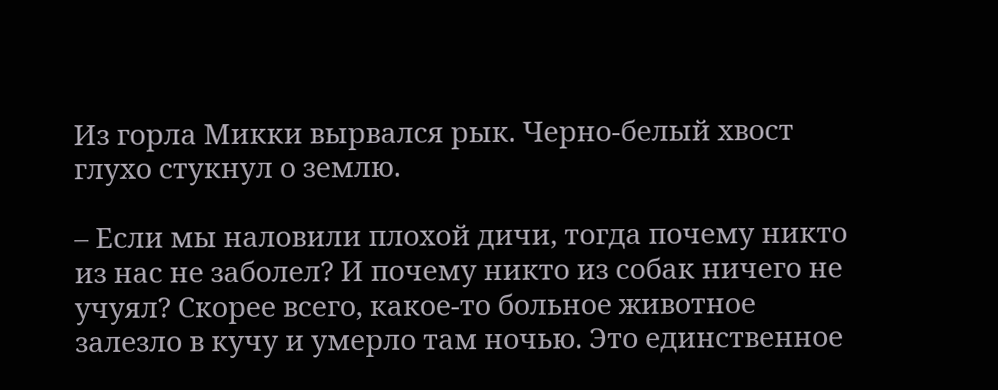Из горла Микки вырвался рык. Черно-белый хвост глухо стукнул о землю.

– Если мы наловили плохой дичи, тогда почему никто из нас не заболел? И почему никто из собак ничего не учуял? Скорее всего, какое-то больное животное залезло в кучу и умерло там ночью. Это единственное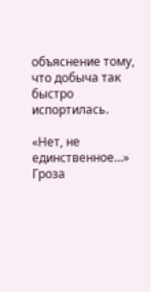объяснение тому, что добыча так быстро испортилась.

«Нет, не единственное…» Гроза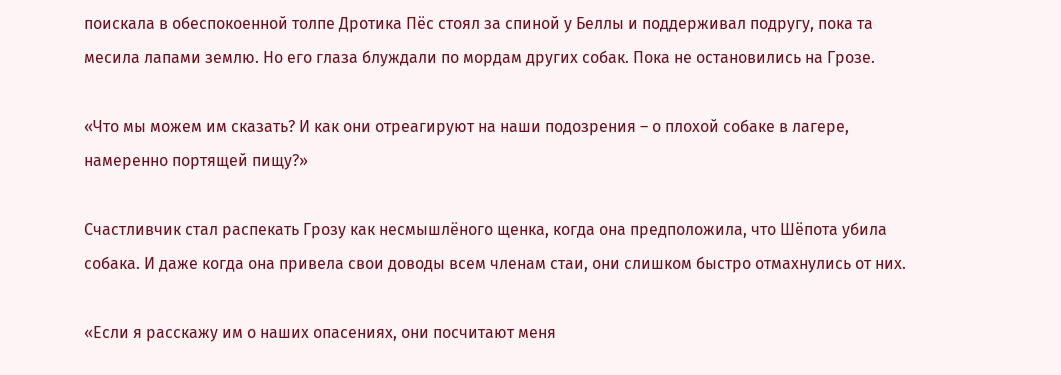поискала в обеспокоенной толпе Дротика Пёс стоял за спиной у Беллы и поддерживал подругу, пока та месила лапами землю. Но его глаза блуждали по мордам других собак. Пока не остановились на Грозе.

«Что мы можем им сказать? И как они отреагируют на наши подозрения – о плохой собаке в лагере, намеренно портящей пищу?»

Счастливчик стал распекать Грозу как несмышлёного щенка, когда она предположила, что Шёпота убила собака. И даже когда она привела свои доводы всем членам стаи, они слишком быстро отмахнулись от них.

«Если я расскажу им о наших опасениях, они посчитают меня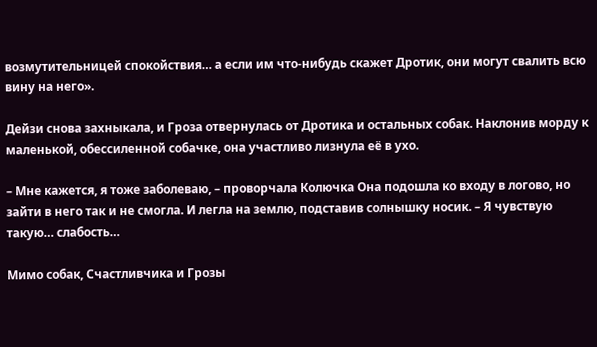возмутительницей спокойствия… а если им что-нибудь скажет Дротик, они могут свалить всю вину на него».

Дейзи снова захныкала, и Гроза отвернулась от Дротика и остальных собак. Наклонив морду к маленькой, обессиленной собачке, она участливо лизнула её в ухо.

– Мне кажется, я тоже заболеваю, – проворчала Колючка Она подошла ко входу в логово, но зайти в него так и не смогла. И легла на землю, подставив солнышку носик. – Я чувствую такую… слабость…

Мимо собак, Счастливчика и Грозы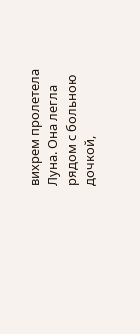вихрем пролетела Луна. Она легла рядом с больною дочкой,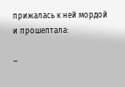прижалась к ней мордой и прошептала:

–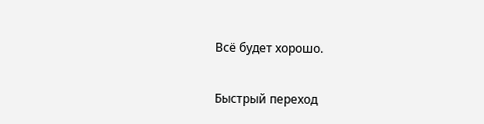Всё будет хорошо.

Быстрый переход